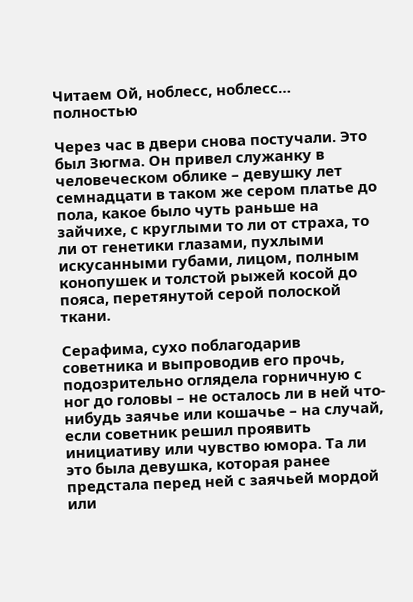Читаем Ой, ноблесс, ноблесс… полностью

Через час в двери снова постучали. Это был Зюгма. Он привел служанку в человеческом облике – девушку лет семнадцати в таком же сером платье до пола, какое было чуть раньше на зайчихе, с круглыми то ли от страха, то ли от генетики глазами, пухлыми искусанными губами, лицом, полным конопушек и толстой рыжей косой до пояса, перетянутой серой полоской ткани.

Серафима, сухо поблагодарив советника и выпроводив его прочь, подозрительно оглядела горничную с ног до головы – не осталось ли в ней что-нибудь заячье или кошачье – на случай, если советник решил проявить инициативу или чувство юмора. Та ли это была девушка, которая ранее предстала перед ней с заячьей мордой или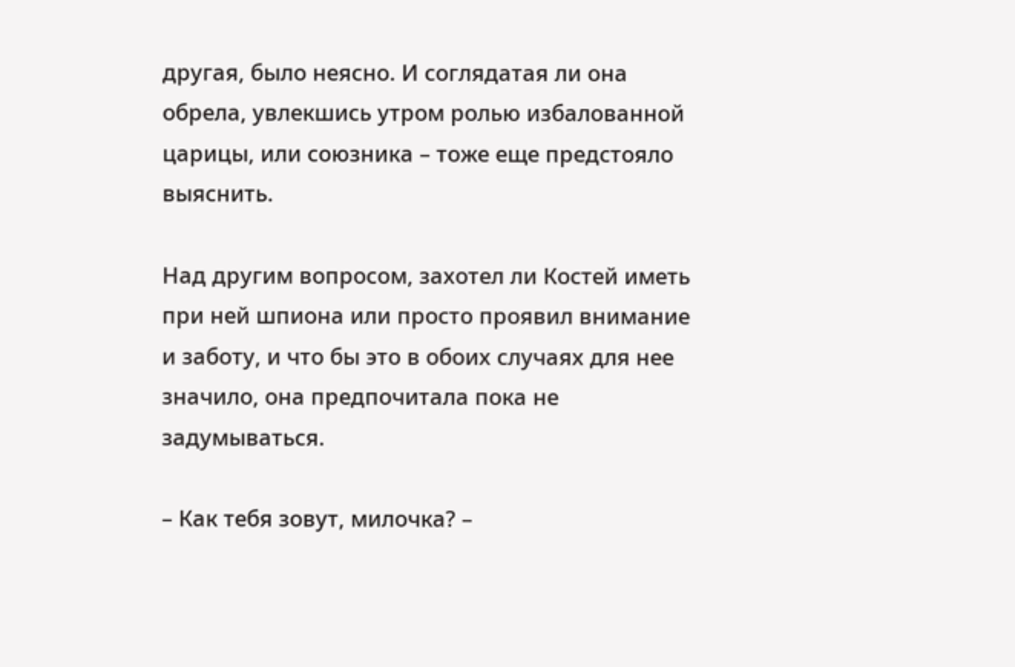другая, было неясно. И соглядатая ли она обрела, увлекшись утром ролью избалованной царицы, или союзника – тоже еще предстояло выяснить.

Над другим вопросом, захотел ли Костей иметь при ней шпиона или просто проявил внимание и заботу, и что бы это в обоих случаях для нее значило, она предпочитала пока не задумываться.

– Как тебя зовут, милочка? –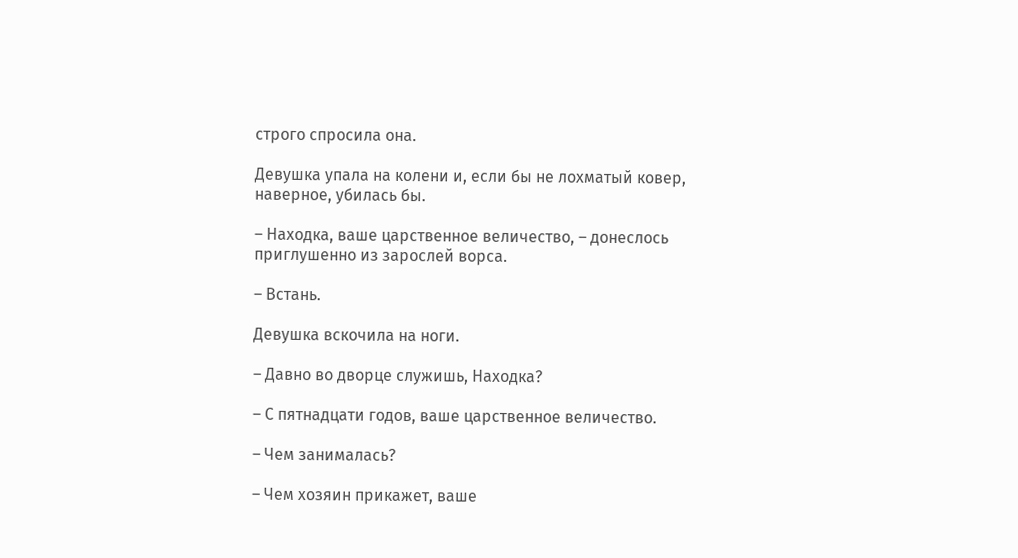строго спросила она.

Девушка упала на колени и, если бы не лохматый ковер, наверное, убилась бы.

– Находка, ваше царственное величество, – донеслось приглушенно из зарослей ворса.

– Встань.

Девушка вскочила на ноги.

– Давно во дворце служишь, Находка?

– С пятнадцати годов, ваше царственное величество.

– Чем занималась?

– Чем хозяин прикажет, ваше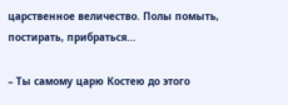царственное величество. Полы помыть, постирать, прибраться…

– Ты самому царю Костею до этого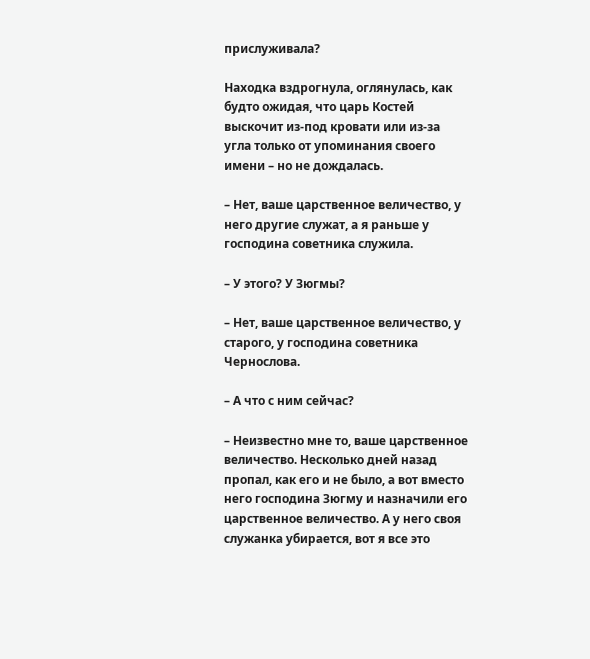прислуживала?

Находка вздрогнула, оглянулась, как будто ожидая, что царь Костей выскочит из-под кровати или из-за угла только от упоминания своего имени – но не дождалась.

– Нет, ваше царственное величество, у него другие служат, а я раньше у господина советника служила.

– У этого? У Зюгмы?

– Нет, ваше царственное величество, у старого, у господина советника Чернослова.

– А что с ним сейчас?

– Неизвестно мне то, ваше царственное величество. Несколько дней назад пропал, как его и не было, а вот вместо него господина Зюгму и назначили его царственное величество. А у него своя служанка убирается, вот я все это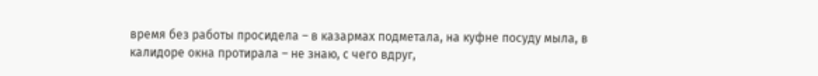время без работы просидела – в казармах подметала, на куфне посуду мыла, в калидоре окна протирала – не знаю, с чего вдруг,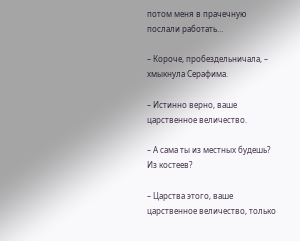потом меня в прачечную послали работать…

– Короче, пробездельничала, – хмыкнула Серафима.

– Истинно верно, ваше царственное величество.

– А сама ты из местных будешь? Из костеев?

– Царства этого, ваше царственное величество, только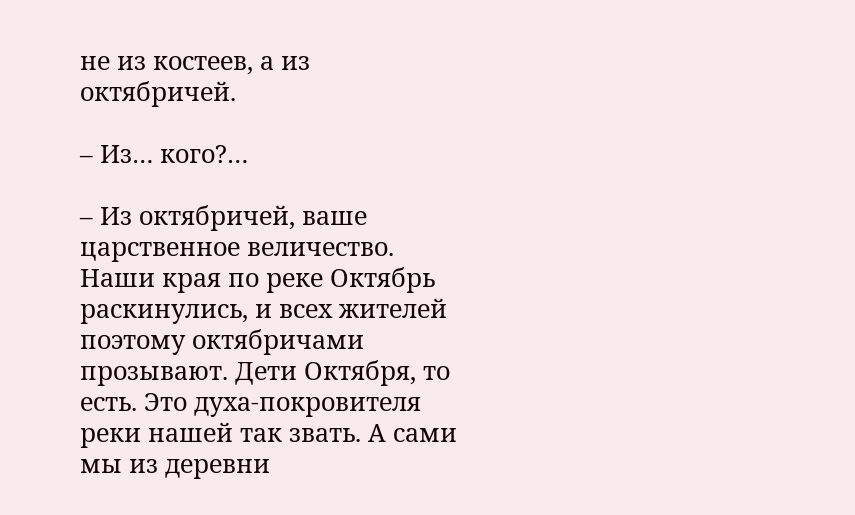не из костеев, а из октябричей.

– Из… кого?…

– Из октябричей, ваше царственное величество. Наши края по реке Октябрь раскинулись, и всех жителей поэтому октябричами прозывают. Дети Октября, то есть. Это духа-покровителя реки нашей так звать. А сами мы из деревни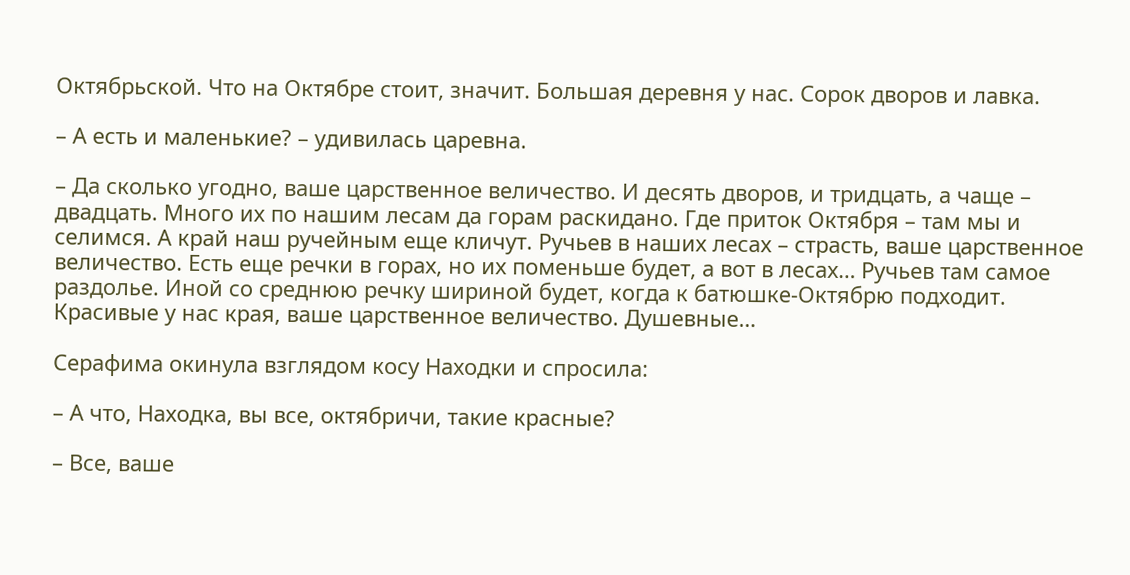Октябрьской. Что на Октябре стоит, значит. Большая деревня у нас. Сорок дворов и лавка.

– А есть и маленькие? – удивилась царевна.

– Да сколько угодно, ваше царственное величество. И десять дворов, и тридцать, а чаще – двадцать. Много их по нашим лесам да горам раскидано. Где приток Октября – там мы и селимся. А край наш ручейным еще кличут. Ручьев в наших лесах – страсть, ваше царственное величество. Есть еще речки в горах, но их поменьше будет, а вот в лесах… Ручьев там самое раздолье. Иной со среднюю речку шириной будет, когда к батюшке-Октябрю подходит. Красивые у нас края, ваше царственное величество. Душевные…

Серафима окинула взглядом косу Находки и спросила:

– А что, Находка, вы все, октябричи, такие красные?

– Все, ваше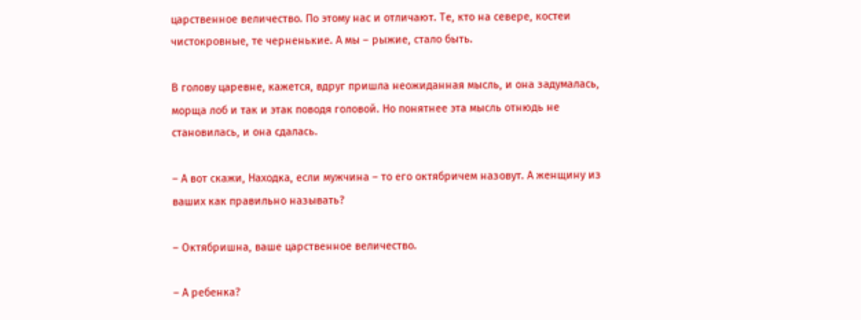царственное величество. По этому нас и отличают. Те, кто на севере, костеи чистокровные, те черненькие. А мы – рыжие, стало быть.

В голову царевне, кажется, вдруг пришла неожиданная мысль, и она задумалась, морща лоб и так и этак поводя головой. Но понятнее эта мысль отнюдь не становилась, и она сдалась.

– А вот скажи, Находка, если мужчина – то его октябричем назовут. А женщину из ваших как правильно называть?

– Октябришна, ваше царственное величество.

– А ребенка?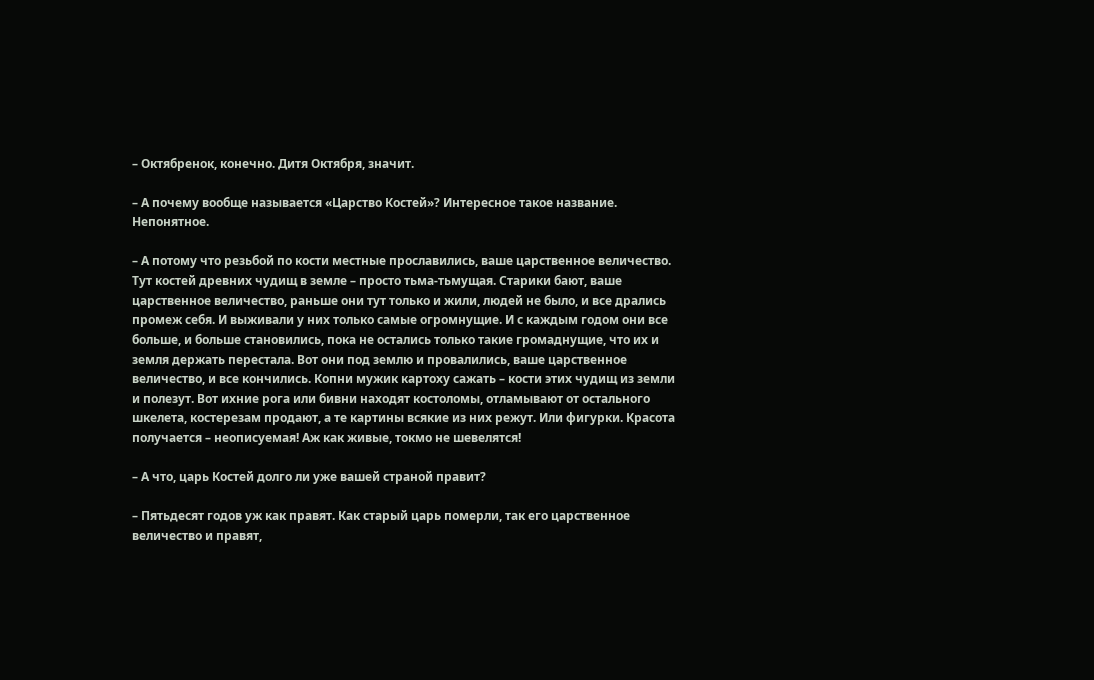– Октябренок, конечно. Дитя Октября, значит.

– А почему вообще называется «Царство Костей»? Интересное такое название. Непонятное.

– А потому что резьбой по кости местные прославились, ваше царственное величество. Тут костей древних чудищ в земле – просто тьма-тьмущая. Старики бают, ваше царственное величество, раньше они тут только и жили, людей не было, и все дрались промеж себя. И выживали у них только самые огромнущие. И с каждым годом они все больше, и больше становились, пока не остались только такие громаднущие, что их и земля держать перестала. Вот они под землю и провалились, ваше царственное величество, и все кончились. Копни мужик картоху сажать – кости этих чудищ из земли и полезут. Вот ихние рога или бивни находят костоломы, отламывают от остального шкелета, костерезам продают, а те картины всякие из них режут. Или фигурки. Красота получается – неописуемая! Аж как живые, токмо не шевелятся!

– А что, царь Костей долго ли уже вашей страной правит?

– Пятьдесят годов уж как правят. Как старый царь померли, так его царственное величество и правят,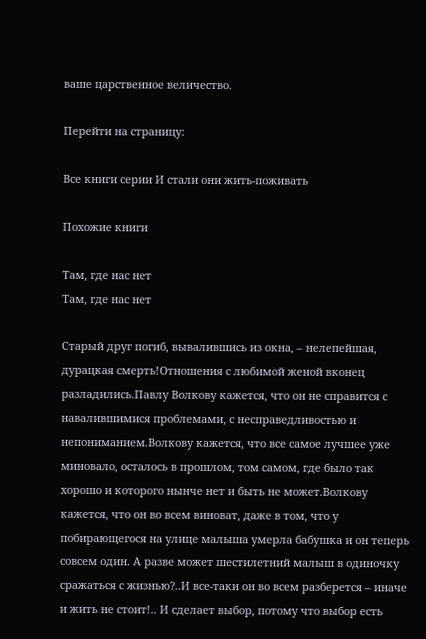ваше царственное величество.

Перейти на страницу:

Все книги серии И стали они жить-поживать

Похожие книги

Там, где нас нет
Там, где нас нет

Старый друг погиб, вывалившись из окна, – нелепейшая, дурацкая смерть!Отношения с любимой женой вконец разладились.Павлу Волкову кажется, что он не справится с навалившимися проблемами, с несправедливостью и непониманием.Волкову кажется, что все самое лучшее уже миновало, осталось в прошлом, том самом, где было так хорошо и которого нынче нет и быть не может.Волкову кажется, что он во всем виноват, даже в том, что у побирающегося на улице малыша умерла бабушка и он теперь совсем один. А разве может шестилетний малыш в одиночку сражаться с жизнью?..И все-таки он во всем разберется – иначе и жить не стоит!.. И сделает выбор, потому что выбор есть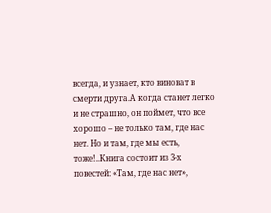всегда, и узнает, кто виноват в смерти друга.А когда станет легко и не страшно, он поймет, что все хорошо – не только там, где нас нет. Но и там, где мы есть, тоже!..Книга состоит из 3-х повестей: «Там, где нас нет»,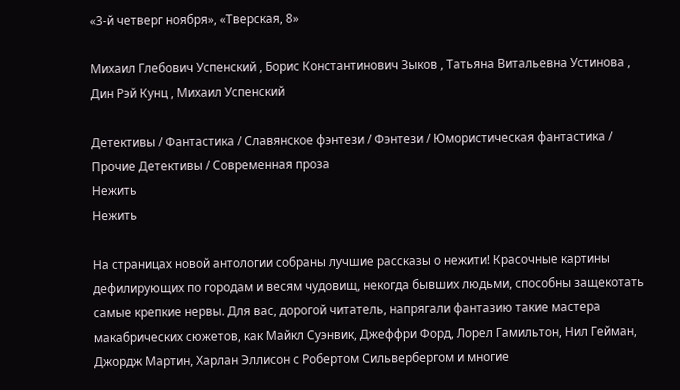«3-й четверг ноября», «Тверская, 8»

Михаил Глебович Успенский , Борис Константинович Зыков , Татьяна Витальевна Устинова , Дин Рэй Кунц , Михаил Успенский

Детективы / Фантастика / Славянское фэнтези / Фэнтези / Юмористическая фантастика / Прочие Детективы / Современная проза
Нежить
Нежить

На страницах новой антологии собраны лучшие рассказы о нежити! Красочные картины дефилирующих по городам и весям чудовищ, некогда бывших людьми, способны защекотать самые крепкие нервы. Для вас, дорогой читатель, напрягали фантазию такие мастера макабрических сюжетов, как Майкл Суэнвик, Джеффри Форд, Лорел Гамильтон, Нил Гейман, Джордж Мартин, Харлан Эллисон с Робертом Сильвербергом и многие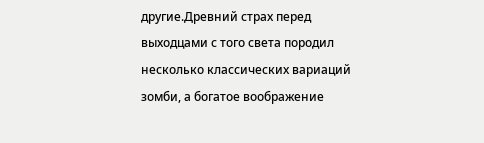другие.Древний страх перед выходцами с того света породил несколько классических вариаций зомби, а богатое воображение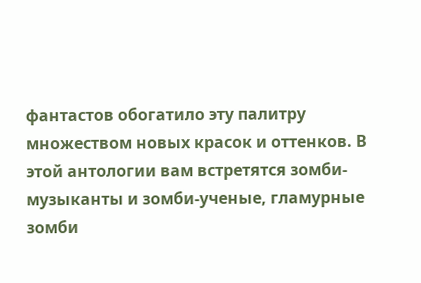фантастов обогатило эту палитру множеством новых красок и оттенков. В этой антологии вам встретятся зомби-музыканты и зомби-ученые, гламурные зомби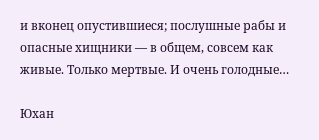и вконец опустившиеся; послушные рабы и опасные хищники — в общем, совсем как живые. Только мертвые. И очень голодные…

Юхан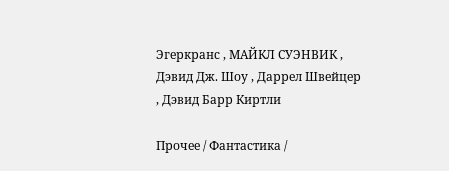Эгеркранс , МАЙКЛ СУЭНВИК , Дэвид Дж. Шоу , Даррел Швейцер , Дэвид Барр Киртли

Прочее / Фантастика /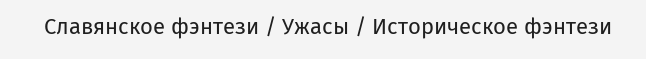Славянское фэнтези / Ужасы / Историческое фэнтези